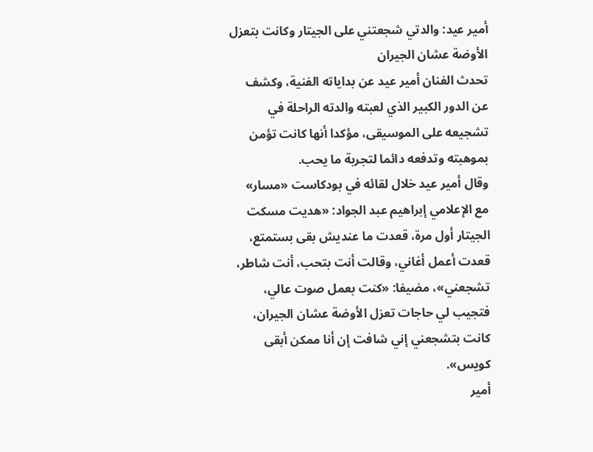أمير عيد: والدتي شجعتني على الجيتار وكانت بتعزل الأوضة عشان الجيران
تحدث الفنان أمير عيد عن بداياته الفنية، وكشف عن الدور الكبير الذي لعبته والدته الراحلة في تشجيعه على الموسيقى، مؤكدا أنها كانت تؤمن بموهبته وتدفعه دائما لتجربة ما يحب.
وقال أمير عيد خلال لقائه في بودكاست «مسار» مع الإعلامي إبراهيم عبد الجواد: «هديت مسكت الجيتار أول مرة، قعدت ما عنديش بقى بستمتع، قعدت أعمل أغاني، وقالت أنت بتحب، أنت شاطر، تشجعني»، مضيفا: «كنت بعمل صوت عالي، فتجيب لي حاجات تعزل الأوضة عشان الجيران، كانت بتشجعني إني شافت إن أنا ممكن أبقى كويس».
أمير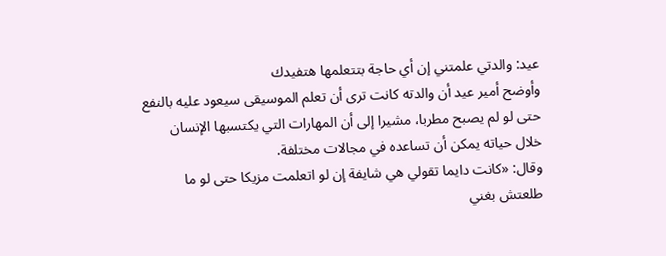عيد: والدتي علمتني إن أي حاجة بتتعلمها هتفيدك
وأوضح أمير عيد أن والدته كانت ترى أن تعلم الموسيقى سيعود عليه بالنفع حتى لو لم يصبح مطربا، مشيرا إلى أن المهارات التي يكتسبها الإنسان خلال حياته يمكن أن تساعده في مجالات مختلفة.
وقال: «كانت دايما تقولي هي شايفة إن لو اتعلمت مزيكا حتى لو ما طلعتش بغني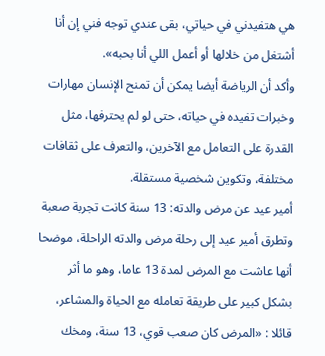هي هتفيدني في حياتي، بقى عندي توجه فني إن أنا أشتغل من خلالها أو أعمل اللي أنا بحبه».
وأكد أن الرياضة أيضا يمكن أن تمنح الإنسان مهارات وخبرات تفيده في حياته، حتى لو لم يحترفها، مثل القدرة على التعامل مع الآخرين، والتعرف على ثقافات مختلفة، وتكوين شخصية مستقلة.
أمير عيد عن مرض والدته: 13 سنة كانت تجربة صعبة
وتطرق أمير عيد إلى رحلة مرض والدته الراحلة، موضحا أنها عاشت مع المرض لمدة 13 عاما، وهو ما أثر بشكل كبير على طريقة تعامله مع الحياة والمشاعر، قائلا : «المرض كان صعب قوي، 13 سنة، ومخك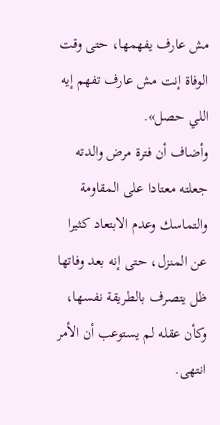مش عارف يفهمها، حتى وقت الوفاة إنت مش عارف تفهم إيه اللي حصل».
وأضاف أن فترة مرض والدته جعلته معتادا على المقاومة والتماسك وعدم الابتعاد كثيرا عن المنزل، حتى إنه بعد وفاتها ظل يتصرف بالطريقة نفسها، وكأن عقله لم يستوعب أن الأمر انتهى.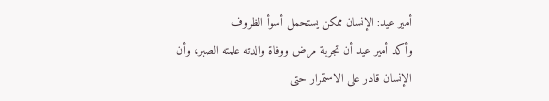أمير عيد: الإنسان ممكن يستحمل أسوأ الظروف
وأكد أمير عيد أن تجربة مرض ووفاة والدته علمته الصبر، وأن الإنسان قادر على الاستمرار حتى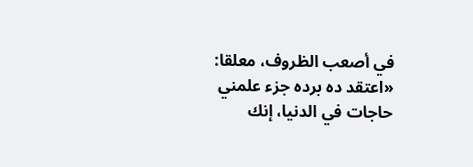في أصعب الظروف، معلقا: «اعتقد ده برده جزء علمني حاجات في الدنيا، إنك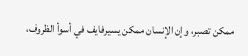ممكن تصبر، وإن الإنسان ممكن يسيرفايف في أسوأ الظروف،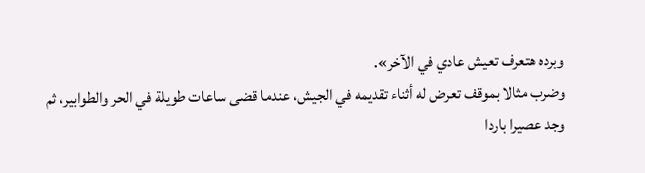وبرده هتعرف تعيش عادي في الآخر».
وضرب مثالا بموقف تعرض له أثناء تقديمه في الجيش، عندما قضى ساعات طويلة في الحر والطوابير، ثم وجد عصيرا باردا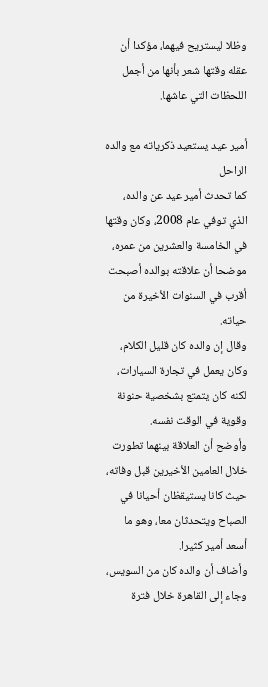وظلا ليستريح فيهما، مؤكدا أن عقله وقتها شعر بأنها من أجمل اللحظات التي عاشها.

أمير عيد يستعيد ذكرياته مع والده الراحل
كما تحدث أمير عيد عن والده، الذي توفي عام 2008، وكان وقتها في الخامسة والعشرين من عمره، موضحا أن علاقته بوالده أصبحت أقرب في السنوات الأخيرة من حياته.
وقال إن والده كان قليل الكلام، وكان يعمل في تجارة السيارات، لكنه كان يتمتع بشخصية حنونة وقوية في الوقت نفسه.
وأوضح أن العلاقة بينهما تطورت خلال العامين الأخيرين قبل وفاته، حيث كانا يستيقظان أحيانا في الصباح ويتحدثان معا، وهو ما أسعد أمير كثيرا.
وأضاف أن والده كان من السويس، وجاء إلى القاهرة خلال فترة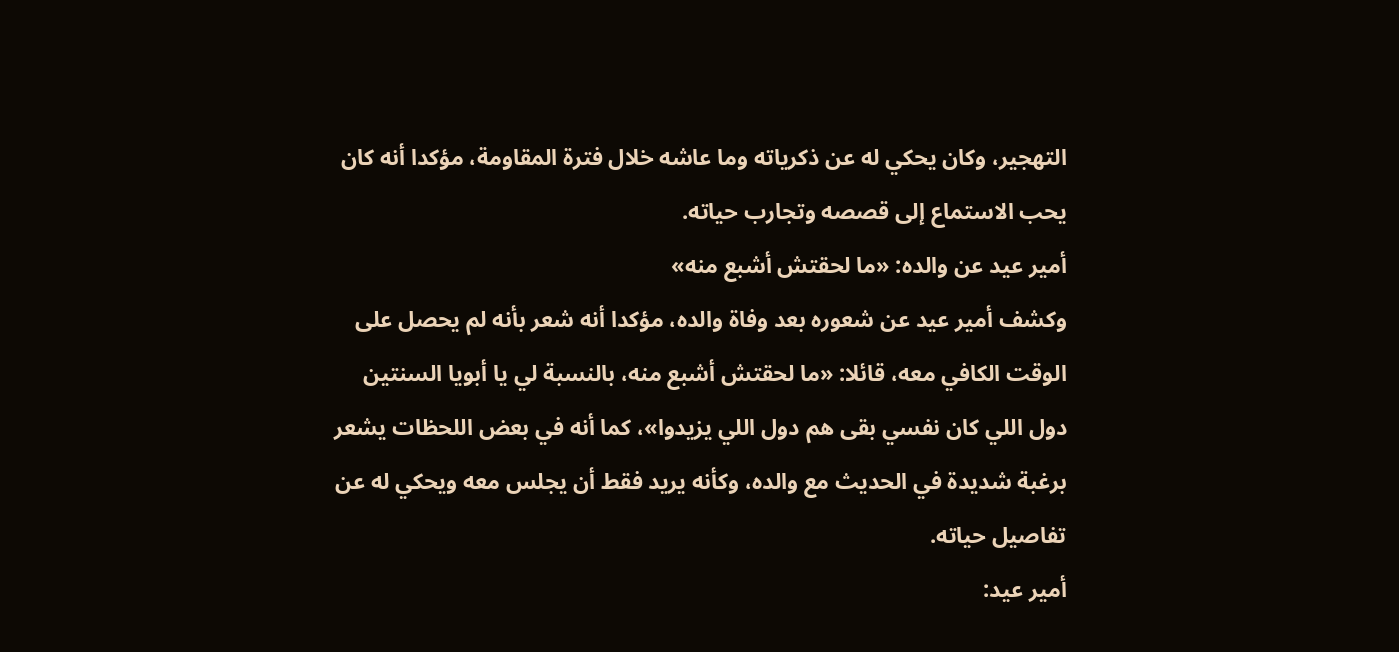التهجير، وكان يحكي له عن ذكرياته وما عاشه خلال فترة المقاومة، مؤكدا أنه كان يحب الاستماع إلى قصصه وتجارب حياته.
أمير عيد عن والده: «ما لحقتش أشبع منه»
وكشف أمير عيد عن شعوره بعد وفاة والده، مؤكدا أنه شعر بأنه لم يحصل على الوقت الكافي معه، قائلا: «ما لحقتش أشبع منه، بالنسبة لي يا أبويا السنتين دول اللي كان نفسي بقى هم دول اللي يزيدوا»، كما أنه في بعض اللحظات يشعر برغبة شديدة في الحديث مع والده، وكأنه يريد فقط أن يجلس معه ويحكي له عن تفاصيل حياته.
أمير عيد: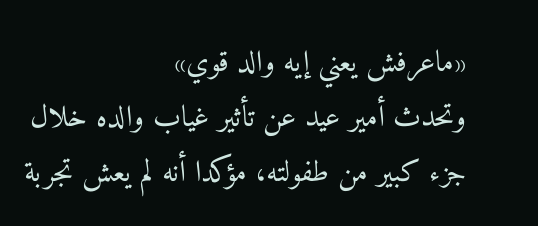«ماعرفش يعني إيه والد قوي»
وتحدث أمير عيد عن تأثير غياب والده خلال جزء كبير من طفولته، مؤكدا أنه لم يعش تجربة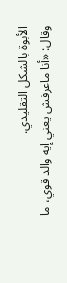الأبوة بالشكل التقليدي.
وقال: «أنا ماعرفش يعني إيه والد قوي، ما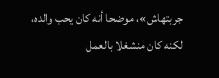جربتهاش»، موضحا أنه كان يحب والده، لكنه كان منشغلا بالعمل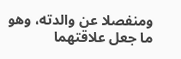ومنفصلا عن والدته، وهو ما جعل علاقتهما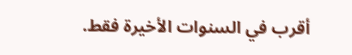أقرب في السنوات الأخيرة فقط.